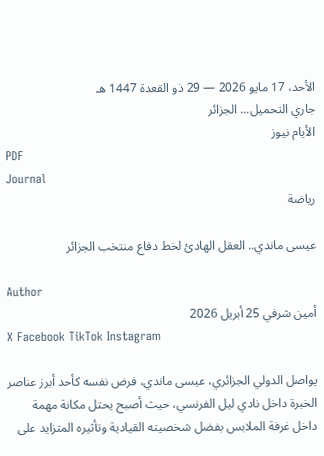الأحد، 17 مايو 2026 — 29 ذو القعدة 1447 هـ
جاري التحميل... الجزائر
الأيام نيوز
PDF
Journal
رياضة

عيسى ماندي.. العقل الهادئ لخط دفاع منتخب الجزائر

Author
أمين شرفي 25 أبريل 2026
X Facebook TikTok Instagram

يواصل الدولي الجزائري، عيسى ماندي، فرض نفسه كأحد أبرز عناصر الخبرة داخل نادي ليل الفرنسي، حيث أصبح يحتل مكانة مهمة داخل غرفة الملابس بفضل شخصيته القيادية وتأثيره المتزايد على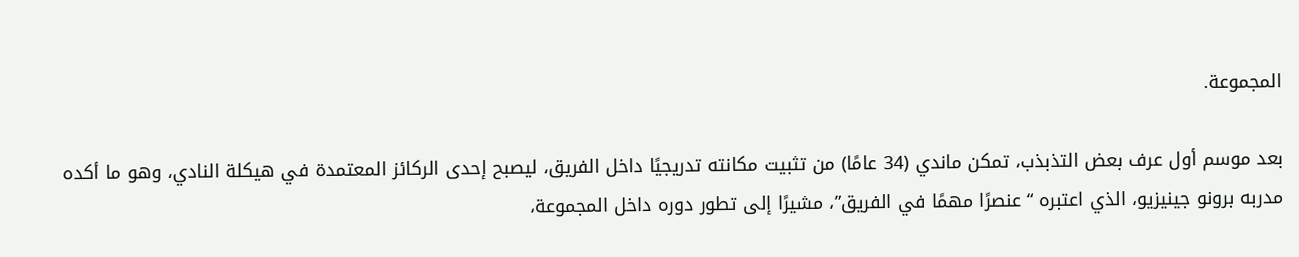المجموعة.

بعد موسم أول عرف بعض التذبذب، تمكن ماندي (34 عامًا) من تثبيت مكانته تدريجيًا داخل الفريق، ليصبح إحدى الركائز المعتمدة في هيكلة النادي، وهو ما أكده مدربه برونو جينيزيو، الذي اعتبره “عنصرًا مهمًا في الفريق”، مشيرًا إلى تطور دوره داخل المجموعة،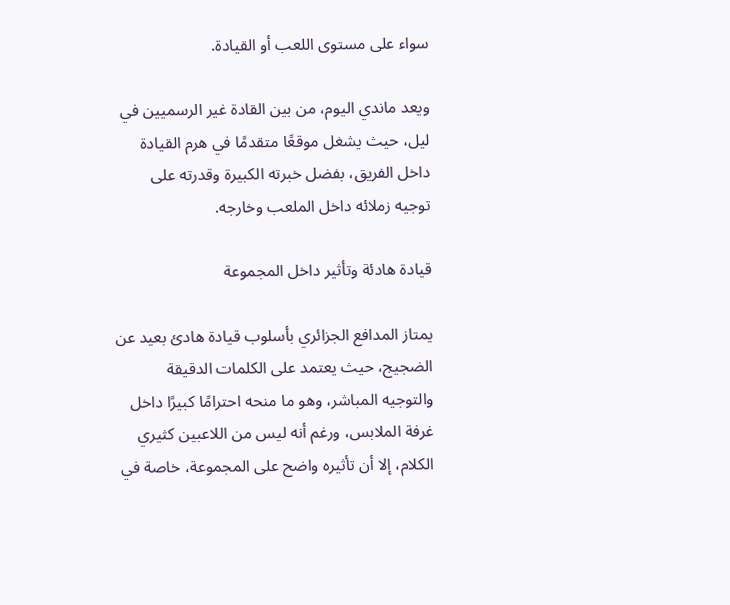سواء على مستوى اللعب أو القيادة.

ويعد ماندي اليوم، من بين القادة غير الرسميين في ليل، حيث يشغل موقعًا متقدمًا في هرم القيادة داخل الفريق، بفضل خبرته الكبيرة وقدرته على توجيه زملائه داخل الملعب وخارجه.

قيادة هادئة وتأثير داخل المجموعة

يمتاز المدافع الجزائري بأسلوب قيادة هادئ بعيد عن الضجيج، حيث يعتمد على الكلمات الدقيقة والتوجيه المباشر، وهو ما منحه احترامًا كبيرًا داخل غرفة الملابس، ورغم أنه ليس من اللاعبين كثيري الكلام، إلا أن تأثيره واضح على المجموعة، خاصة في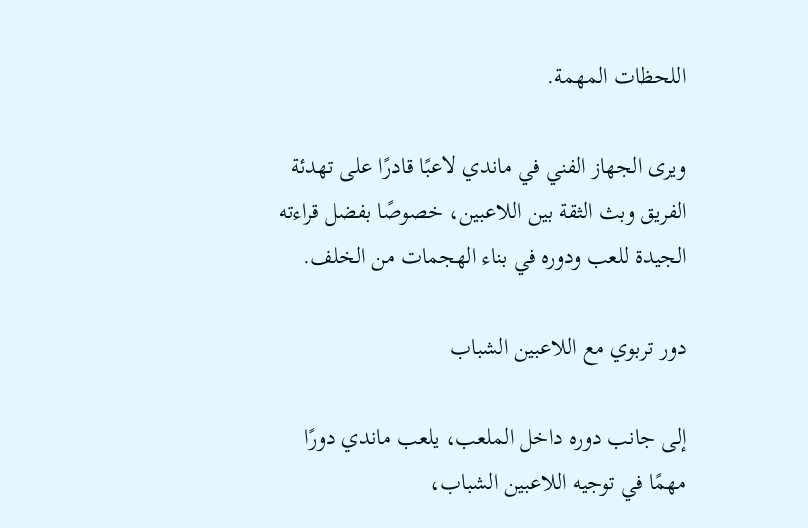اللحظات المهمة.

ويرى الجهاز الفني في ماندي لاعبًا قادرًا على تهدئة الفريق وبث الثقة بين اللاعبين، خصوصًا بفضل قراءته الجيدة للعب ودوره في بناء الهجمات من الخلف.

دور تربوي مع اللاعبين الشباب

إلى جانب دوره داخل الملعب، يلعب ماندي دورًا مهمًا في توجيه اللاعبين الشباب،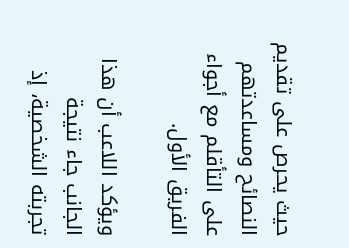حيث يحرص على تقديم النصائح ومساعدتهم على التأقلم مع أجواء الفريق الأول.

ويؤكد اللاعب أن هذا الجانب جاء نتيجة تجربته الشخصية، إذ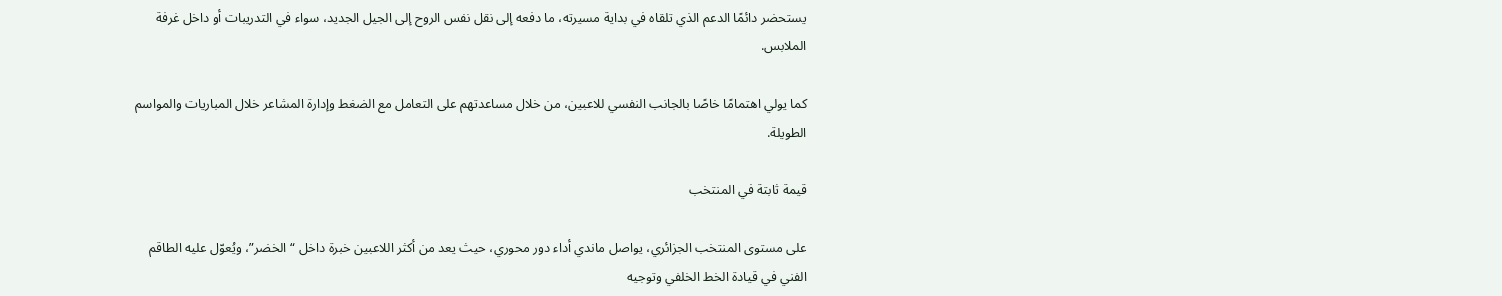يستحضر دائمًا الدعم الذي تلقاه في بداية مسيرته، ما دفعه إلى نقل نفس الروح إلى الجيل الجديد، سواء في التدريبات أو داخل غرفة الملابس.

كما يولي اهتمامًا خاصًا بالجانب النفسي للاعبين، من خلال مساعدتهم على التعامل مع الضغط وإدارة المشاعر خلال المباريات والمواسم الطويلة.

قيمة ثابتة في المنتخب

على مستوى المنتخب الجزائري، يواصل ماندي أداء دور محوري، حيث يعد من أكثر اللاعبين خبرة داخل “الخضر”، ويُعوّل عليه الطاقم الفني في قيادة الخط الخلفي وتوجيه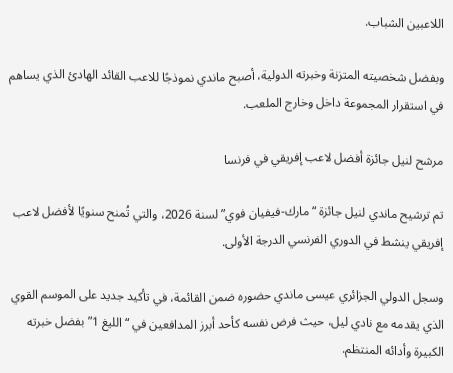اللاعبين الشباب.

وبفضل شخصيته المتزنة وخبرته الدولية، أصبح ماندي نموذجًا للاعب القائد الهادئ الذي يساهم في استقرار المجموعة داخل وخارج الملعب.

مرشح لنيل جائزة أفضل لاعب إفريقي في فرنسا

تم ترشيح ماندي لنيل جائزة “مارك-فيفيان فوي” لسنة 2026، والتي تُمنح سنويًا لأفضل لاعب إفريقي ينشط في الدوري الفرنسي الدرجة الأولى.

وسجل الدولي الجزائري عيسى ماندي حضوره ضمن القائمة، في تأكيد جديد على الموسم القوي الذي يقدمه مع نادي ليل، حيث فرض نفسه كأحد أبرز المدافعين في “الليغ 1” بفضل خبرته الكبيرة وأدائه المنتظم.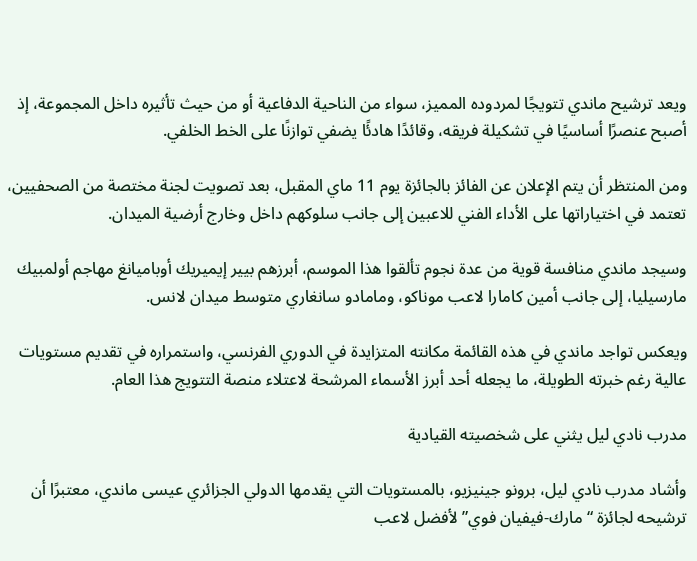ويعد ترشيح ماندي تتويجًا لمردوده المميز، سواء من الناحية الدفاعية أو من حيث تأثيره داخل المجموعة، إذ أصبح عنصرًا أساسيًا في تشكيلة فريقه، وقائدًا هادئًا يضفي توازنًا على الخط الخلفي.

ومن المنتظر أن يتم الإعلان عن الفائز بالجائزة يوم 11 ماي المقبل، بعد تصويت لجنة مختصة من الصحفيين، تعتمد في اختياراتها على الأداء الفني للاعبين إلى جانب سلوكهم داخل وخارج أرضية الميدان.

وسيجد ماندي منافسة قوية من عدة نجوم تألقوا هذا الموسم، أبرزهم بيير إيميريك أوباميانغ مهاجم أولمبيك مارسيليا، إلى جانب أمين كامارا لاعب موناكو، ومامادو سانغاري متوسط ميدان لانس.

ويعكس تواجد ماندي في هذه القائمة مكانته المتزايدة في الدوري الفرنسي، واستمراره في تقديم مستويات عالية رغم خبرته الطويلة، ما يجعله أحد أبرز الأسماء المرشحة لاعتلاء منصة التتويج هذا العام.

مدرب نادي ليل يثني على شخصيته القيادية

وأشاد مدرب نادي ليل، برونو جينيزيو، بالمستويات التي يقدمها الدولي الجزائري عيسى ماندي، معتبرًا أن ترشيحه لجائزة “مارك-فيفيان فوي” لأفضل لاعب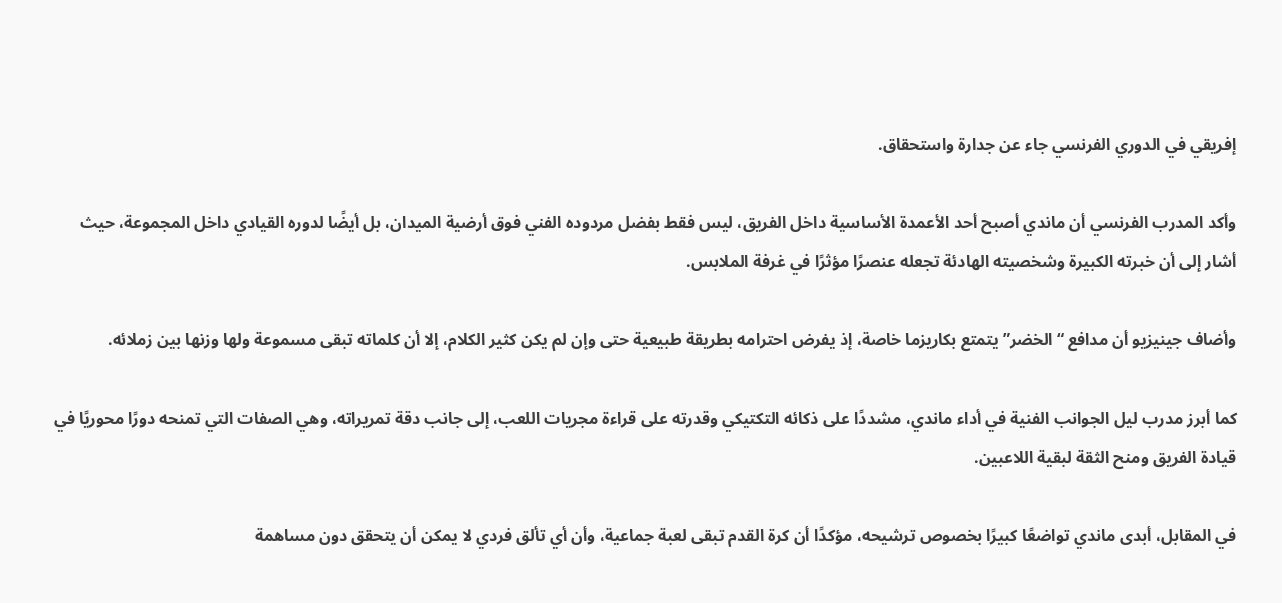إفريقي في الدوري الفرنسي جاء عن جدارة واستحقاق.

وأكد المدرب الفرنسي أن ماندي أصبح أحد الأعمدة الأساسية داخل الفريق، ليس فقط بفضل مردوده الفني فوق أرضية الميدان، بل أيضًا لدوره القيادي داخل المجموعة، حيث أشار إلى أن خبرته الكبيرة وشخصيته الهادئة تجعله عنصرًا مؤثرًا في غرفة الملابس.

وأضاف جينيزيو أن مدافع “الخضر” يتمتع بكاريزما خاصة، إذ يفرض احترامه بطريقة طبيعية حتى وإن لم يكن كثير الكلام، إلا أن كلماته تبقى مسموعة ولها وزنها بين زملائه.

كما أبرز مدرب ليل الجوانب الفنية في أداء ماندي، مشددًا على ذكائه التكتيكي وقدرته على قراءة مجريات اللعب، إلى جانب دقة تمريراته، وهي الصفات التي تمنحه دورًا محوريًا في قيادة الفريق ومنح الثقة لبقية اللاعبين.

في المقابل، أبدى ماندي تواضعًا كبيرًا بخصوص ترشيحه، مؤكدًا أن كرة القدم تبقى لعبة جماعية، وأن أي تألق فردي لا يمكن أن يتحقق دون مساهمة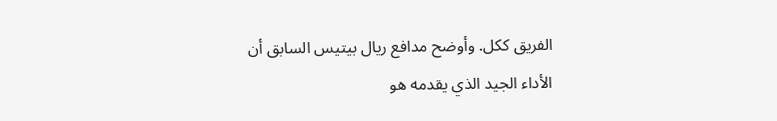الفريق ككل. وأوضح مدافع ريال بيتيس السابق أن الأداء الجيد الذي يقدمه هو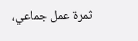ثمرة عمل جماعي،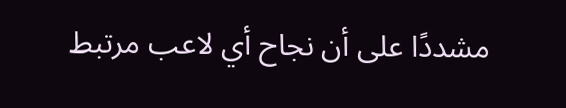مشددًا على أن نجاح أي لاعب مرتبط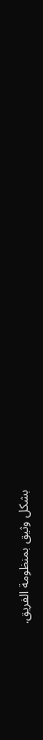بشكل وثيق بمنظومة الفريق.